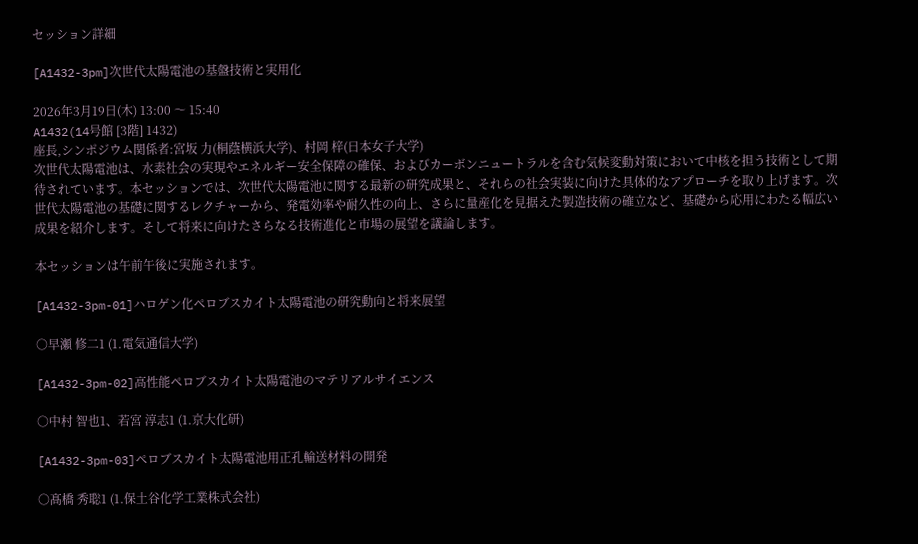セッション詳細

[A1432-3pm]次世代太陽電池の基盤技術と実用化

2026年3月19日(木) 13:00 〜 15:40
A1432(14号館 [3階] 1432)
座長,シンポジウム関係者:宮坂 力(桐蔭横浜大学)、村岡 梓(日本女子大学)
次世代太陽電池は、水素社会の実現やエネルギー安全保障の確保、およびカーボンニュートラルを含む気候変動対策において中核を担う技術として期待されています。本セッションでは、次世代太陽電池に関する最新の研究成果と、それらの社会実装に向けた具体的なアプローチを取り上げます。次世代太陽電池の基礎に関するレクチャーから、発電効率や耐久性の向上、さらに量産化を見据えた製造技術の確立など、基礎から応用にわたる幅広い成果を紹介します。そして将来に向けたさらなる技術進化と市場の展望を議論します。

本セッションは午前午後に実施されます。

[A1432-3pm-01]ハロゲン化ペロブスカイト太陽電池の研究動向と将来展望

○早瀬 修二1 (1.電気通信大学)

[A1432-3pm-02]高性能ペロブスカイト太陽電池のマテリアルサイエンス

○中村 智也1、若宮 淳志1 (1.京大化研)

[A1432-3pm-03]ペロブスカイト太陽電池用正孔輸送材料の開発

○髙橋 秀聡1 (1.保土谷化学工業株式会社)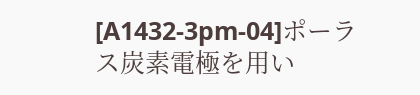[A1432-3pm-04]ポーラス炭素電極を用い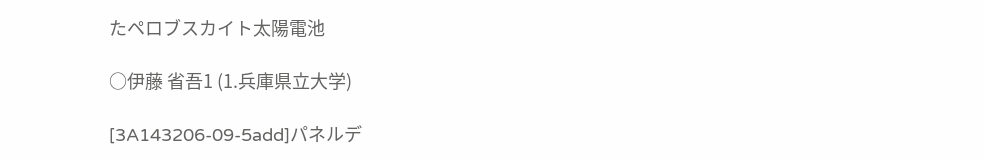たペロブスカイト太陽電池

○伊藤 省吾1 (1.兵庫県立大学)

[3A143206-09-5add]パネルデ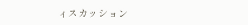ィスカッション